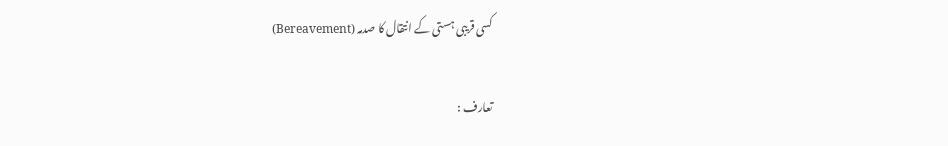کسی قریبی ہستی کے انتقال کا صدمہ (Bereavement)

تعارف :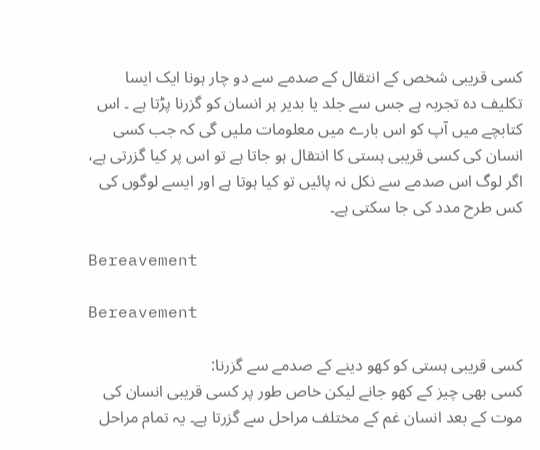کسی قریبی شخص کے انتقال کے صدمے سے دو چار ہونا ایک ایسا تکلیف دہ تجربہ ہے جس سے جلد یا بدیر ہر انسان کو گزرنا پڑتا ہے ۔ اس کتابچے میں آپ کو اس بارے میں معلومات ملیں گی کہ جب کسی انسان کی کسی قریبی ہستی کا انتقال ہو جاتا ہے تو اس پر کیا گزرتی ہے، اگر لوگ اس صدمے سے نکل نہ پائیں تو کیا ہوتا ہے اور ایسے لوگوں کی کس طرح مدد کی جا سکتی ہے۔

Bereavement

Bereavement

کسی قریبی ہستی کو کھو دینے کے صدمے سے گزرنا:
کسی بھی چیز کے کھو جانے لیکن خاص طور پر کسی قریبی انسان کی موت کے بعد انسان غم کے مختلف مراحل سے گزرتا ہے۔ یہ تمام مراحل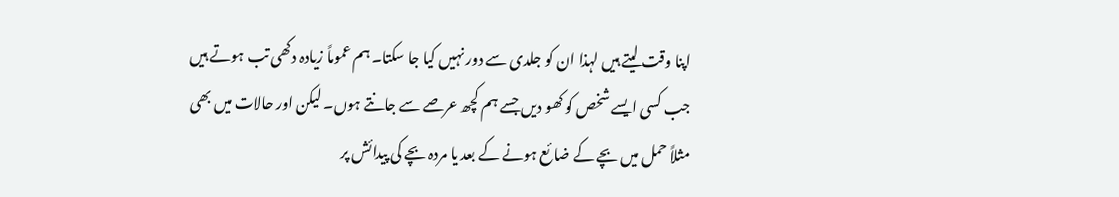اپنا وقت لیتے ہیں لہذا ان کو جلدی سے دور نہیں کیا جا سکتا۔ ہم عموماً زیادہ دکھی تب ہوتے ہیں جب کسی ایسے شخص کو کھو دیں جسے ہم کچھ عرصے سے جانتے ہوں۔ لیکن اور حالات میں بھی مثلاً حمل میں بچے کے ضا ئع ہونے کے بعد یا مردہ بچے کی پیدائش پر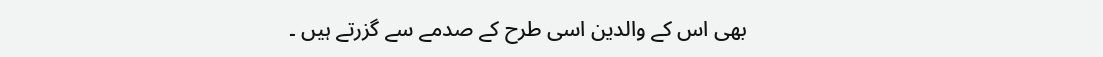بھی اس کے والدین اسی طرح کے صدمے سے گزرتے ہیں ۔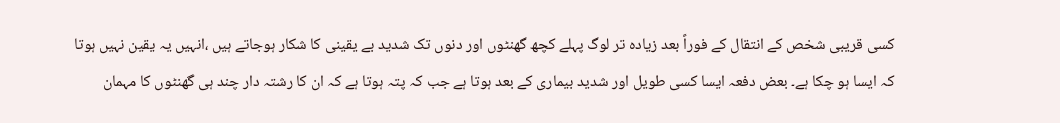کسی قریبی شخص کے انتقال کے فوراً بعد زیادہ تر لوگ پہلے کچھ گھنٹوں اور دنوں تک شدید بے یقینی کا شکار ہوجاتے ہیں ،انہیں یہ یقین نہیں ہوتا کہ ایسا ہو چکا ہے۔ بعض دفعہ ایسا کسی طویل اور شدید بیماری کے بعد ہوتا ہے جب کہ پتہ ہوتا ہے کہ ان کا رشتہ دار چند ہی گھنٹوں کا مہمان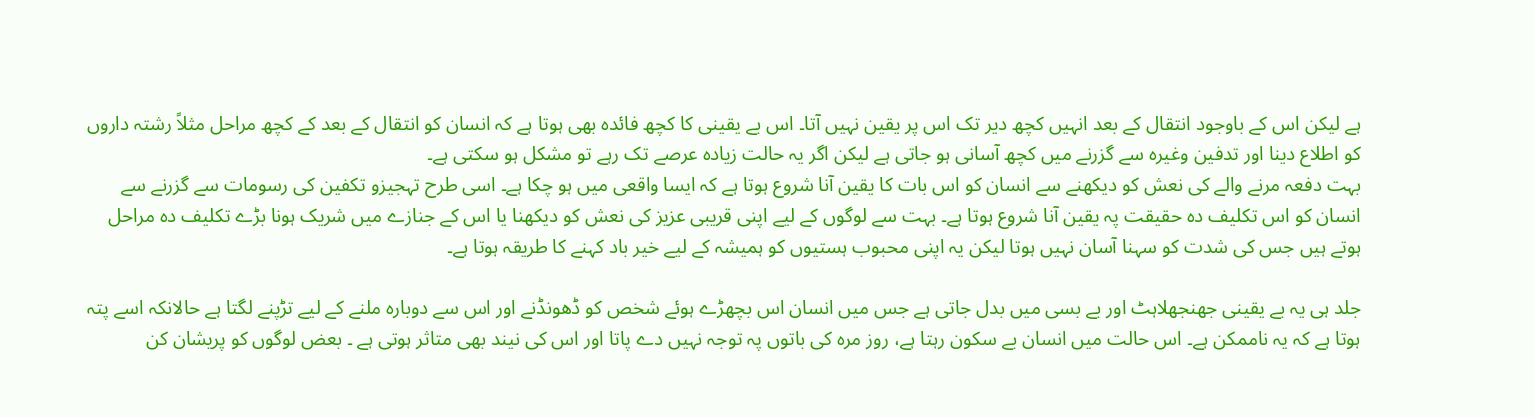ہے لیکن اس کے باوجود انتقال کے بعد انہیں کچھ دیر تک اس پر یقین نہیں آتا۔ اس بے یقینی کا کچھ فائدہ بھی ہوتا ہے کہ انسان کو انتقال کے بعد کے کچھ مراحل مثلاً رشتہ داروں کو اطلاع دینا اور تدفین وغیرہ سے گزرنے میں کچھ آسانی ہو جاتی ہے لیکن اگر یہ حالت زیادہ عرصے تک رہے تو مشکل ہو سکتی ہے۔
بہت دفعہ مرنے والے کی نعش کو دیکھنے سے انسان کو اس بات کا یقین آنا شروع ہوتا ہے کہ ایسا واقعی میں ہو چکا ہے۔ اسی طرح تہجیزو تکفین کی رسومات سے گزرنے سے انسان کو اس تکلیف دہ حقیقت پہ یقین آنا شروع ہوتا ہے۔ بہت سے لوگوں کے لیے اپنی قریبی عزیز کی نعش کو دیکھنا یا اس کے جنازے میں شریک ہونا بڑے تکلیف دہ مراحل ہوتے ہیں جس کی شدت کو سہنا آسان نہیں ہوتا لیکن یہ اپنی محبوب ہستیوں کو ہمیشہ کے لیے خیر باد کہنے کا طریقہ ہوتا ہے۔

جلد ہی یہ بے یقینی جھنجھلاہٹ اور بے بسی میں بدل جاتی ہے جس میں انسان اس بچھڑے ہوئے شخص کو ڈھونڈنے اور اس سے دوبارہ ملنے کے لیے تڑپنے لگتا ہے حالانکہ اسے پتہ ہوتا ہے کہ یہ ناممکن ہے۔ اس حالت میں انسان بے سکون رہتا ہے، روز مرہ کی باتوں پہ توجہ نہیں دے پاتا اور اس کی نیند بھی متاثر ہوتی ہے ۔ بعض لوگوں کو پریشان کن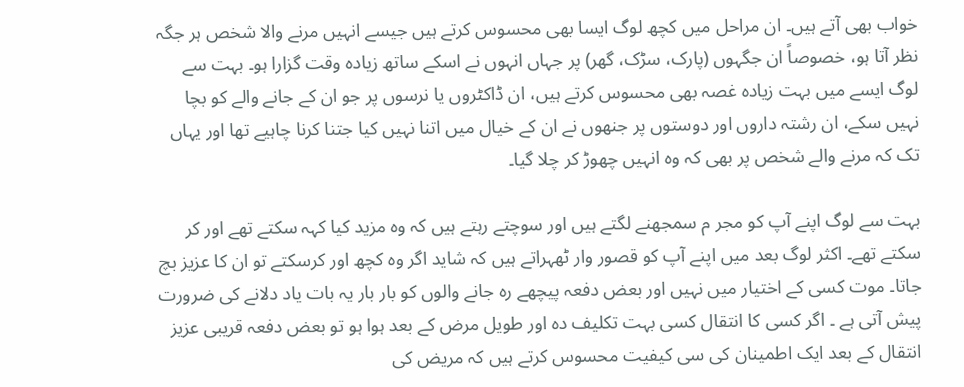خواب بھی آتے ہیں۔ ان مراحل میں کچھ لوگ ایسا بھی محسوس کرتے ہیں جیسے انہیں مرنے والا شخص ہر جگہ نظر آتا ہو، خصوصاً ان جگہوں (پارک، سڑک، گھر) پر جہاں انہوں نے اسکے ساتھ زیادہ وقت گزارا ہو۔ بہت سے لوگ ایسے میں بہت زیادہ غصہ بھی محسوس کرتے ہیں، ان ڈاکٹروں یا نرسوں پر جو ان کے جانے والے کو بچا نہیں سکے، ان رشتہ داروں اور دوستوں پر جنھوں نے ان کے خیال میں اتنا نہیں کیا جتنا کرنا چاہیے تھا اور یہاں تک کہ مرنے والے شخص پر بھی کہ وہ انہیں چھوڑ کر چلا گیا۔

بہت سے لوگ اپنے آپ کو مجر م سمجھنے لگتے ہیں اور سوچتے رہتے ہیں کہ وہ مزید کیا کہہ سکتے تھے اور کر سکتے تھے۔ اکثر لوگ بعد میں اپنے آپ کو قصور وار ٹھہراتے ہیں کہ شاید اگر وہ کچھ اور کرسکتے تو ان کا عزیز بچ جاتا۔ موت کسی کے اختیار میں نہیں اور بعض دفعہ پیچھے رہ جانے والوں کو بار بار یہ بات یاد دلانے کی ضرورت پیش آتی ہے ۔ اگر کسی کا انتقال کسی بہت تکلیف دہ اور طویل مرض کے بعد ہوا ہو تو بعض دفعہ قریبی عزیز انتقال کے بعد ایک اطمینان کی سی کیفیت محسوس کرتے ہیں کہ مریض کی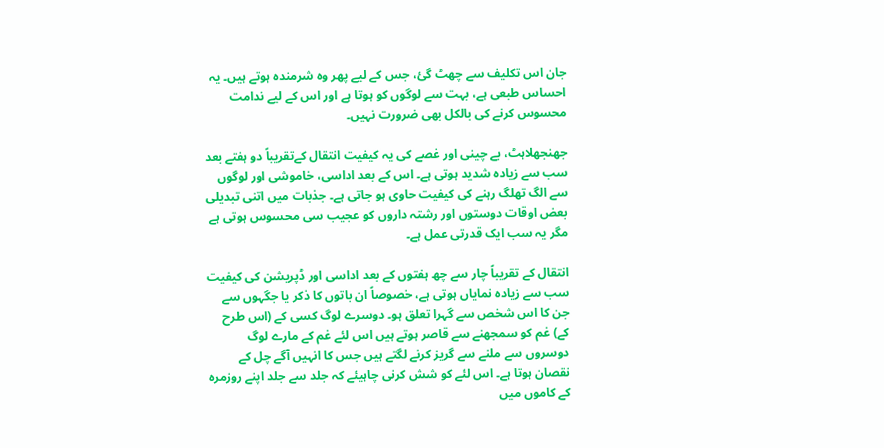جان اس تکلیف سے چھٹ گئ، جس کے لیے پھر وہ شرمندہ ہوتے ہیں۔ یہ احساس طبعی ہے، بہت سے لوگوں کو ہوتا ہے اور اس کے لیے ندامت محسوس کرنے کی بالکل بھی ضرورت نہیں۔

جھنجھلاہٹ، بے چینی اور غصے کی یہ کیفیت انتقال کےتقریباً دو ہفتے بعد سب سے زیادہ شدید ہوتی ہے۔ اس کے بعد اداسی، خاموشی اور لوگوں سے الگ تھلگ رہنے کی کیفیت حاوی ہو جاتی ہے۔ جذبات میں اتنی تبدیلی بعض اوقات دوستوں اور رشتہ داروں کو عجیب سی محسوس ہوتی ہے مگر یہ سب ایک قدرتی عمل ہے۔

انتقال کے تقریباً چار سے چھ ہفتوں کے بعد اداسی اور ڈپریشن کی کیفیت سب سے زیادہ نمایاں ہوتی ہے، خصوصاً ان باتوں کا ذکر یا جگہوں سے جن کا اس شخص سے گہرا تعلق ہو۔ دوسرے لوگ کسی کے (اس طرح کے) غم کو سمجھنے سے قاصر ہوتے ہیں اس لئے غم کے مارے لوگ دوسروں سے ملنے سے گریز کرنے لگتے ہیں جس کا انہیں آگے چل کے نقصان ہوتا ہے۔ اس لئے کو شش کرنی چاہیئے کہ جلد سے جلد اپنے روزمرہ کے کاموں میں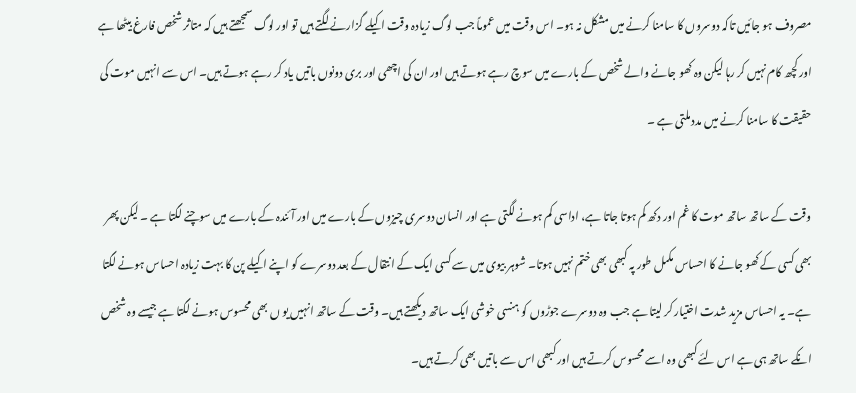مصروف ہو جائیں تاکہ دوسروں کا سامنا کرنے میں مشکل نہ ہو۔ اس وقت میں عموماً جب لوگ زیادہ وقت اکیلے گزارنے لگتے ہیں تو اور لوگ سمجھتے ہیں کہ متاثر شخص فارغ بیٹھا ہے اور کچھ کام نہیں کر رہا لیکن وہ کھو جانے والے شخص کے بارے میں سوچ رہے ہوتے ہیں اور ان کی اچھی اور بری دونوں باتیں یاد کر رہے ہوتے ہیں۔ اس سے انہیں موت کی حقیقت کا سامنا کرنے میں مدد ملتی ہے ۔

وقت کے ساتھ ساتھ موت کا غم اور دکھ کم ہوتا جاتا ہے، اداسی کم ہونے لگتی ہے اور انسان دوسری چیزوں کے بارے میں اور آئندہ کے بارے میں سوچنے لگتا ہے ۔ لیکن پھر بھی کسی کے کھو جانے کا احساس مکمل طور پہ کبھی بھی ختم نہیں ہوتا۔ شوہر بیوی میں سے کسی ایک کے انتقال کے بعد دوسرے کو اپنے اکیلے پن کا بہت زیادہ احساس ہونے لگتا ہے۔ یہ احساس مزید شدت اختیار کر لیتا ہے جب وہ دوسرے جوڑوں کو ہنسی خوشی ایک ساتھ دیکھتے ہیں۔ وقت کے ساتھ انہیں یو ں بھی محسوس ہونے لگتا ہے جیسے وہ شخص انکے ساتھ ہی ہے اس لئے کبھی وہ اسے محسوس کرتے ہیں اور کبھی اس سے باتیں بھی کرتے ہیں۔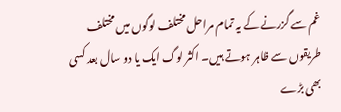غم سے گزرنے کے یہ تمام مراحل مختلف لوگوں میں مختلف طریقوں سے ظاہر ہوتے ہیں۔ اکثر لوگ ایک یا دو سال بعد کسی بھی بڑے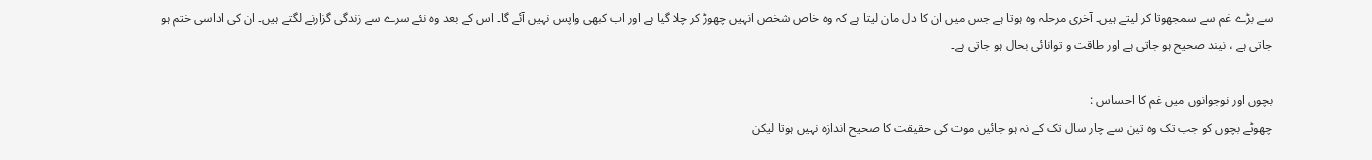سے بڑے غم سے سمجھوتا کر لیتے ہیں۔ آخری مرحلہ وہ ہوتا ہے جس میں ان کا دل مان لیتا ہے کہ وہ خاص شخص انہیں چھوڑ کر چلا گیا ہے اور اب کبھی واپس نہیں آئے گا۔ اس کے بعد وہ نئے سرے سے زندگی گزارنے لگتے ہیں۔ ان کی اداسی ختم ہو جاتی ہے ، نیند صحیح ہو جاتی ہے اور طاقت و توانائی بحال ہو جاتی ہے۔

بچوں اور نوجوانوں میں غم کا احساس :
چھوٹے بچوں کو جب تک وہ تین سے چار سال تک کے نہ ہو جائیں موت کی حقیقت کا صحیح اندازہ نہیں ہوتا لیکن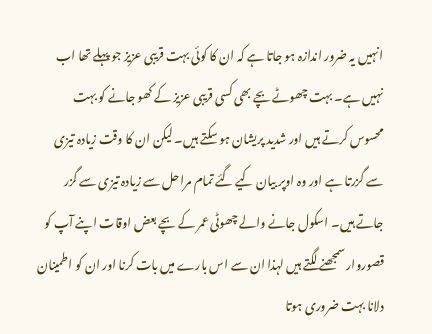انہیں یہ ضرور اندازہ ہو جاتا ہے کہ ان کا کوئی بہت قریبی عزیز جو پہلے تھا اب نہیں ہے۔ بہت چھوٹے بچے بھی کسی قریبی عزیز کے کھو جانے کو بہت محسوس کرتے ہیں اور شدید پریشان ہو سکتے ہیں۔ لیکن ان کا وقت زیادہ تیزی سے گزرتا ہے اور وہ اوپر بیان کیے گئے تمام مراحل سے زیادہ تیزی سے گزر جاتے ہیں۔ اسکول جانے والے چھوٹی عمر کے بچے بعض اوقات اپنے آپ کو قصوروار سمجھنے لگتے ہیں لہذا ان سے اس بارے میں بات کرنا اور ان کو اطمینان دلانا بہت ضروری ہوتا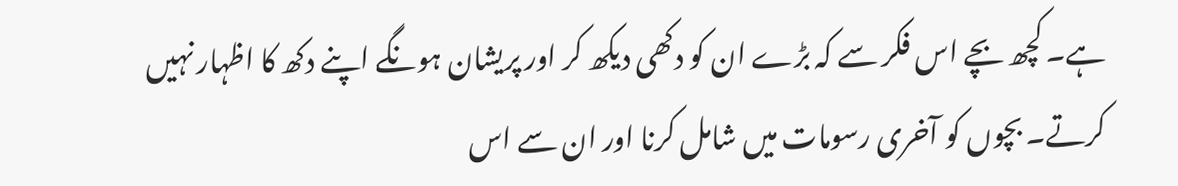ہے۔ کچھ بچے اس فکر سے کہ بڑے ان کو دکھی دیکھ کر اور پریشان ہونگے اپنے دکھ کا اظہار نہیں کرتے۔ بچوں کو آخری رسومات میں شامل کرنا اور ان سے اس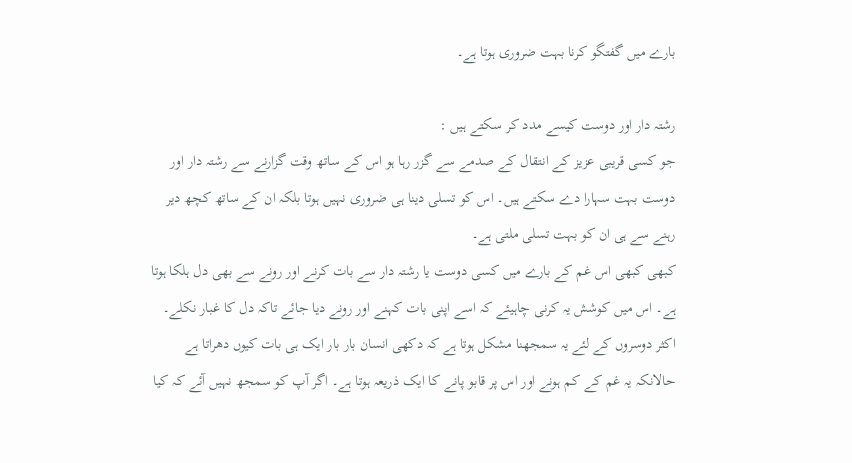بارے میں گفتگو کرنا بہت ضروری ہوتا ہے۔

رشتہ دار اور دوست کیسے مدد کر سکتے ہیں :
جو کسی قریبی عزیز کے انتقال کے صدمے سے گزر رہا ہو اس کے ساتھ وقت گزارنے سے رشتہ دار اور دوست بہت سہارا دے سکتے ہیں۔ اس کو تسلی دینا ہی ضروری نہیں ہوتا بلکہ ان کے ساتھ کچھ دیر رہنے سے ہی ان کو بہت تسلی ملتی ہے۔
کبھی کبھی اس غم کے بارے میں کسی دوست یا رشتہ دار سے بات کرنے اور رونے سے بھی دل ہلکا ہوتا ہے۔ اس میں کوشش یہ کرنی چاہیئے کہ اسے اپنی بات کہنے اور رونے دیا جائے تاکہ دل کا غبار نکلے۔ اکثر دوسروں کے لئے یہ سمجھنا مشکل ہوتا ہے کہ دکھی انسان بار بار ایک ہی بات کیوں دھراتا ہے حالانکہ یہ غم کے کم ہونے اور اس پر قابو پانے کا ایک ذریعہ ہوتا ہے۔ اگر آپ کو سمجھ نہیں آئے کہ کیا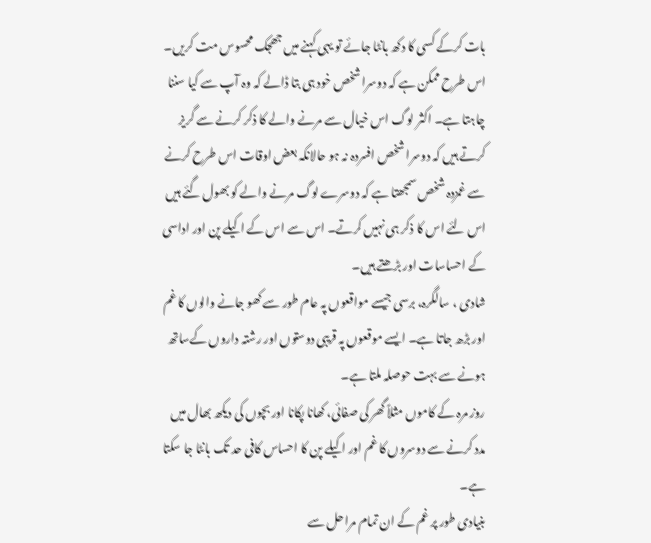بات کرکے کسی کا دکھ بانٹا جائے تو یہی کہنے میں جھجک محسوس مت کریں۔ اس طرح ممکن ہے کہ دوسرا شخص خود ہی بتا ڈالے کہ وہ آپ سے کیا سننا چاہتا ہے۔ اکثر لوگ اس خیال سے مرنے والے کا ذکر کرنے سے گریز کرتے ہیں کہ دوسرا شخص افسردہ نہ ہو حالانکہ بعض اوقات اس طرح کرنے سے غمزدہ شخص سمجھتا ہے کہ دوسرے لوگ مرنے والے کو بھول گئے ہیں اس لئے اس کا ذکر ہی نہیں کرتے۔ اس سے اس کے اکیلے پن اور اداسی کے احساسات اور بڑھتے ہیں۔
شادی ، سالگرہ، برسی جیسے مواقعوں پہ عام طور سے کھو جانے والوں کا غم اور بڑھ جاتا ہے۔ ایسے موقعوں پہ قریبی دوستوں اور رشتہ داروں کےساتھ ہونے سے بہت حوصلہ ملتا ہے۔
روز مرہ کے کاموں مثلاً گھر کی صفائی، کھانا پکانا اور بچوں کی دیکھ بھال میں مدد کرنے سے دوسروں کا غم اور اکیلے پن کا احساس کافی حد تک بانٹا جا سکتا ہے۔
بنیادی طور پر غم کے ان تمام مراحل سے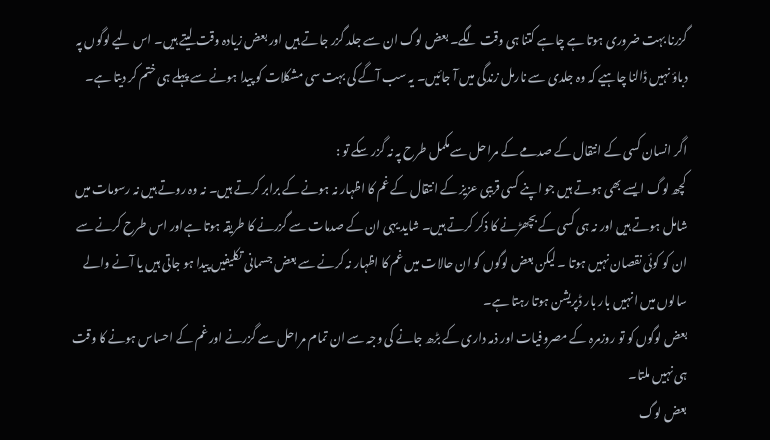گزرنا بہت ضروری ہوتا ہے چاہے کتنا ہی وقت لگے۔ بعض لوگ ان سے جلد گزر جاتے ہیں اور بعض زیادہ وقت لیتے ہیں۔ اس لیے لوگوں پہ دباؤ نہیں ڈالنا چاہیے کہ وہ جلدی سے نارمل زندگی میں آ جائیں۔ یہ سب آگے کی بہت سی مشکلات کو پیدا ہونے سے پہلے ہی ختم کر دیتا ہے۔

اگر انسان کسی کے انتقال کے صدمے کے مراحل سےمکمل طرح پہ نہ گزر سکے تو :
کچھ لوگ ایسے بھی ہوتے ہیں جو اپنے کسی قریبی عزیز کے انتقال کے غم کا اظہار نہ ہونے کے برابر کرتے ہیں۔ نہ وہ روتے ہیں نہ رسومات میں شامل ہوتے ہیں اور نہ ہی کسی کے بچھڑنے کا ذکر کرتے ہیں۔ شاید یہی ان کے صدمات سے گزرنے کا طریقہ ہوتا ہےاور اس طرح کرنے سے ان کو کوئی نقصان نہیں ہوتا ۔ لیکن بعض لوگوں کو ان حالات میں غم کا اظہار نہ کرنے سے بعض جسمانی تکلیفیں پیدا ہو جاتی ہیں یا آنے والے سالوں میں انہیں بار بار ڈپریشن ہوتا رہتا ہے۔
بعض لوگوں کو تو روزمرہ کے مصروفیات اور ذمہ داری کے بڑھ جانے کی وجہ سے ان تمام مراحل سے گزرنے اور غم کے احساس ہونے کا وقت ہی نہیں ملتا۔
بعض لوگ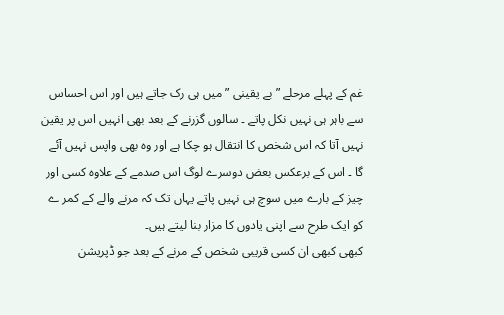غم کے پہلے مرحلے ” بے یقینی ” میں ہی رک جاتے ہیں اور اس احساس سے باہر ہی نہیں نکل پاتے ۔ سالوں گزرنے کے بعد بھی انہیں اس پر یقین نہیں آتا کہ اس شخص کا انتقال ہو چکا ہے اور وہ بھی واپس نہیں آئے گا ۔ اس کے برعکس بعض دوسرے لوگ اس صدمے کے علاوہ کسی اور چیز کے بارے میں سوچ ہی نہیں پاتے یہاں تک کہ مرنے والے کے کمر ے کو ایک طرح سے اپنی یادوں کا مزار بنا لیتے ہیں۔
کبھی کبھی ان کسی قریبی شخص کے مرنے کے بعد جو ڈپریشن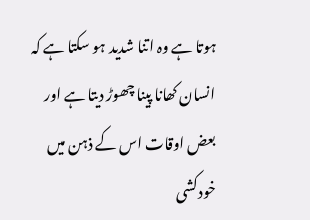ہوتا ہے وہ اتنا شدید ہو سکتا ہے کہ انسان کھانا پینا چھوڑ دیتا ہے اور بعض اوقات اس کے ذہن میں خودکشی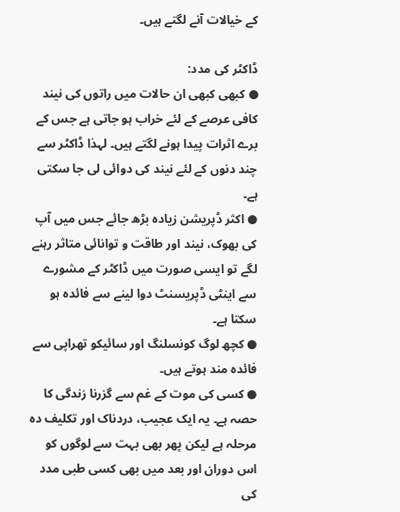کے خیالات آنے لگتے ہیں۔

ڈاکٹر کی مدد:
● کبھی کبھی ان حالات میں راتوں کی نیند کافی عرصے کے لئے خراب ہو جاتی ہے جس کے برے اثرات پیدا ہونے لگتے ہیں۔ لہذا ڈاکٹر سے چند دنوں کے لئے نیند کی دوائی لی جا سکتی ہے۔
● اکثر ڈپریشن زیادہ بڑھ جائے جس میں آپ کی بھوک، نیند اور طاقت و توانائی متاثر رہنے لگے تو ایسی صورت میں ڈاکٹر کے مشورے سے اینٹی ڈپریسنٹ دوا لینے سے فائدہ ہو سکتا ہے۔
● کچھ لوگ کونسلنگ اور سائیکو تھراپی سے فائدہ مند ہوتے ہیں۔
● کسی کی موت کے غم سے گزرنا زندگی کا حصہ ہے۔ یہ ایک عجیب، دردناک اور تکلیف دہ مرحلہ ہے لیکن پھر بھی بہت سے لوگوں کو اس دوران اور بعد میں بھی کسی طبی مدد کی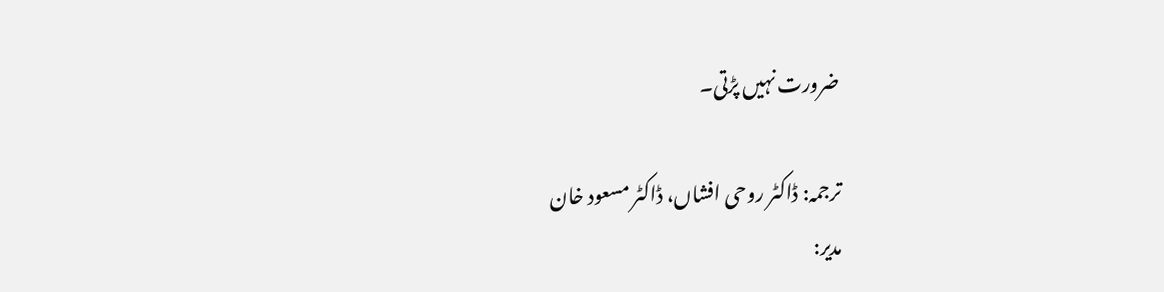ضرورت نہیں پڑتی۔

ترجمہ: ڈاکٹر روحی افشاں، ڈاکٹر مسعود خان
مدیر: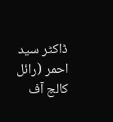ڈاکٹر سید احمر (رائل کالج آف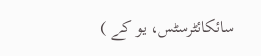سائکائٹرسٹس، یو کے )